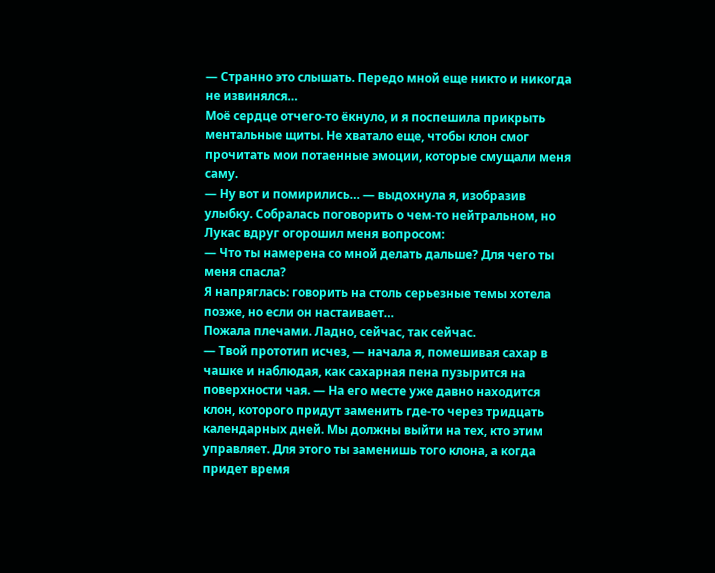— Странно это слышать. Передо мной еще никто и никогда не извинялся…
Моё сердце отчего-то ёкнуло, и я поспешила прикрыть ментальные щиты. Не хватало еще, чтобы клон смог прочитать мои потаенные эмоции, которые смущали меня саму.
— Ну вот и помирились… — выдохнула я, изобразив улыбку. Собралась поговорить о чем-то нейтральном, но Лукас вдруг огорошил меня вопросом:
— Что ты намерена со мной делать дальше? Для чего ты меня спасла?
Я напряглась: говорить на столь серьезные темы хотела позже, но если он настаивает…
Пожала плечами. Ладно, сейчас, так сейчас.
— Твой прототип исчез, — начала я, помешивая сахар в чашке и наблюдая, как сахарная пена пузырится на поверхности чая. — На его месте уже давно находится клон, которого придут заменить где-то через тридцать календарных дней. Мы должны выйти на тех, кто этим управляет. Для этого ты заменишь того клона, а когда придет время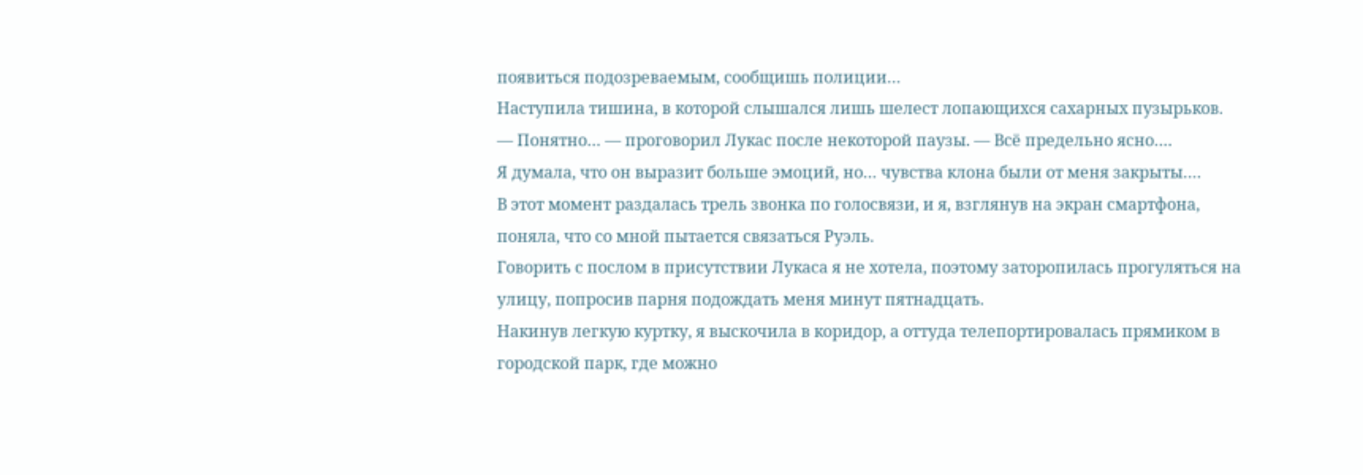появиться подозреваемым, сообщишь полиции…
Наступила тишина, в которой слышался лишь шелест лопающихся сахарных пузырьков.
— Понятно… — проговорил Лукас после некоторой паузы. — Всё предельно ясно….
Я думала, что он выразит больше эмоций, но… чувства клона были от меня закрыты….
В этот момент раздалась трель звонка по голосвязи, и я, взглянув на экран смартфона, поняла, что со мной пытается связаться Руэль.
Говорить с послом в присутствии Лукаса я не хотела, поэтому заторопилась прогуляться на улицу, попросив парня подождать меня минут пятнадцать.
Накинув легкую куртку, я выскочила в коридор, а оттуда телепортировалась прямиком в городской парк, где можно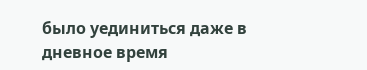было уединиться даже в дневное время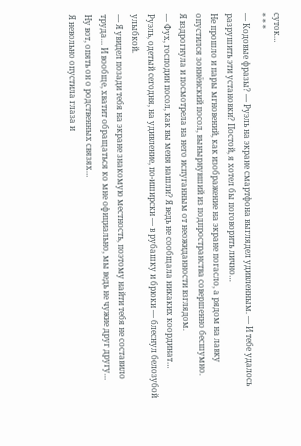суток…
* * *
— Кодовые фразы? — Руэль на экране смартфона выглядел удивленным. — И тебе удалось разрушить эти установки? Постой, я хотел бы поговорить лично…
Не прошло и пары мгновений, как изображение на экране погасло, а рядом на лавку опустился зоннёнский посол, вынырнувший из подпространства совершенно бесшумно.
Я вздрогнула и посмотрела на него испуганным от неожиданности взглядом.
— Фух, господин посол, как вы меня нашли? Я ведь не сообщала никаких координат…
Руэль, одетый сегодня, на удивление, по-иширски — в рубашку и брюки — блеснул белозубой улыбкой.
— Я увидел позади тебя на экране знакомую местность, поэтому найти тебя не составило труда… И вообще, хватит обращаться ко мне официально, мы ведь не чужие друг другу…
Ну вот, опять он о родственных связях…
Я невольно опустила глаза и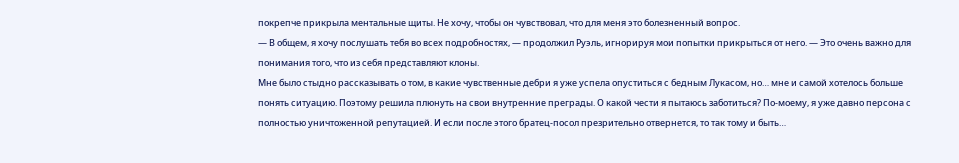покрепче прикрыла ментальные щиты. Не хочу, чтобы он чувствовал, что для меня это болезненный вопрос.
— В общем, я хочу послушать тебя во всех подробностях, — продолжил Руэль, игнорируя мои попытки прикрыться от него. — Это очень важно для понимания того, что из себя представляют клоны.
Мне было стыдно рассказывать о том, в какие чувственные дебри я уже успела опуститься с бедным Лукасом, но… мне и самой хотелось больше понять ситуацию. Поэтому решила плюнуть на свои внутренние преграды. О какой чести я пытаюсь заботиться? По-моему, я уже давно персона с полностью уничтоженной репутацией. И если после этого братец-посол презрительно отвернется, то так тому и быть…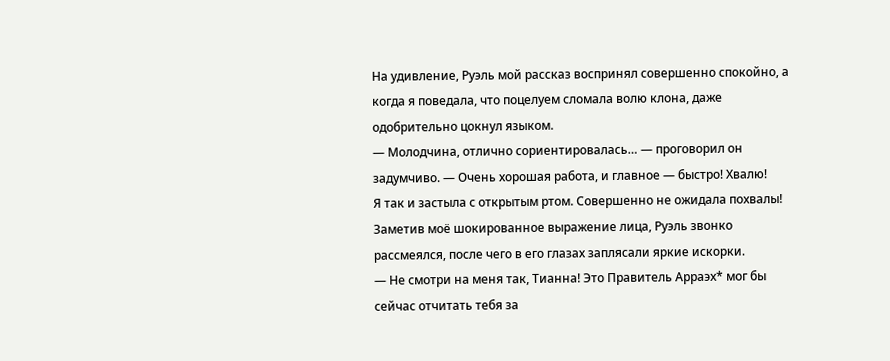На удивление, Руэль мой рассказ воспринял совершенно спокойно, а когда я поведала, что поцелуем сломала волю клона, даже одобрительно цокнул языком.
— Молодчина, отлично сориентировалась… — проговорил он задумчиво. — Очень хорошая работа, и главное — быстро! Хвалю!
Я так и застыла с открытым ртом. Совершенно не ожидала похвалы!
Заметив моё шокированное выражение лица, Руэль звонко рассмеялся, после чего в его глазах заплясали яркие искорки.
— Не смотри на меня так, Тианна! Это Правитель Арраэх* мог бы сейчас отчитать тебя за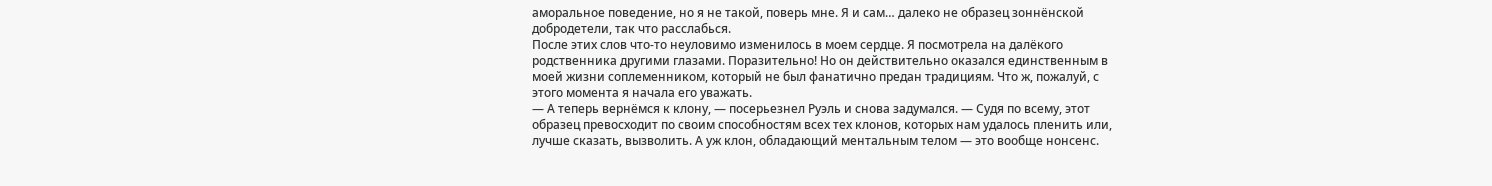аморальное поведение, но я не такой, поверь мне. Я и сам… далеко не образец зоннёнской добродетели, так что расслабься.
После этих слов что-то неуловимо изменилось в моем сердце. Я посмотрела на далёкого родственника другими глазами. Поразительно! Но он действительно оказался единственным в моей жизни соплеменником, который не был фанатично предан традициям. Что ж, пожалуй, с этого момента я начала его уважать.
— А теперь вернёмся к клону, — посерьезнел Руэль и снова задумался. — Судя по всему, этот образец превосходит по своим способностям всех тех клонов, которых нам удалось пленить или, лучше сказать, вызволить. А уж клон, обладающий ментальным телом — это вообще нонсенс.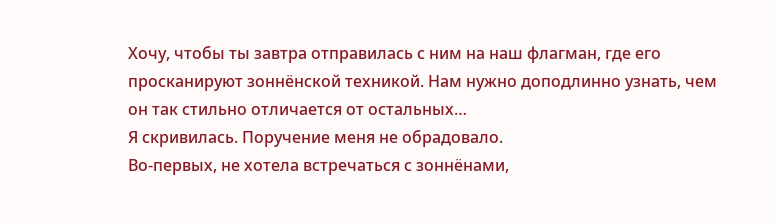Хочу, чтобы ты завтра отправилась с ним на наш флагман, где его просканируют зоннёнской техникой. Нам нужно доподлинно узнать, чем он так стильно отличается от остальных…
Я скривилась. Поручение меня не обрадовало.
Во-первых, не хотела встречаться с зоннёнами,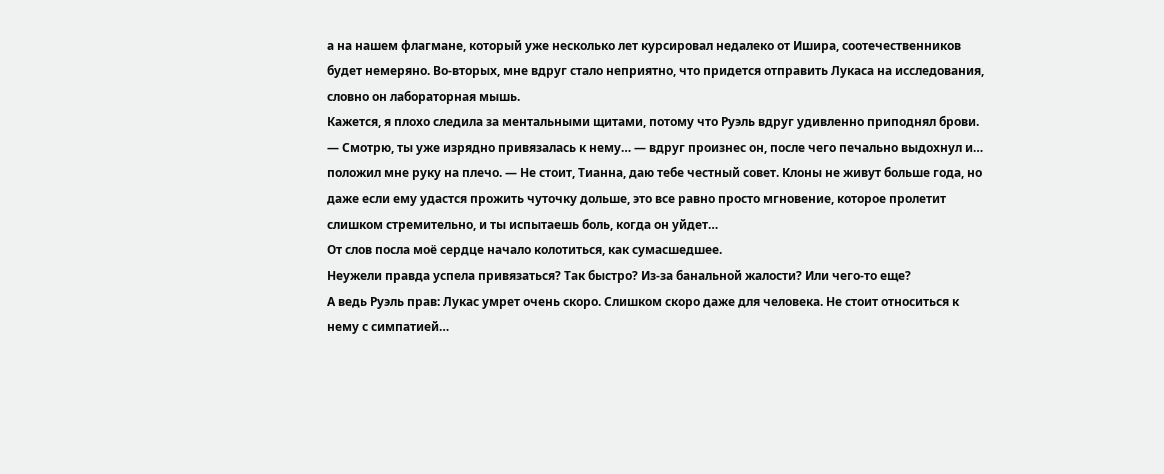а на нашем флагмане, который уже несколько лет курсировал недалеко от Ишира, соотечественников будет немеряно. Во-вторых, мне вдруг стало неприятно, что придется отправить Лукаса на исследования, словно он лабораторная мышь.
Кажется, я плохо следила за ментальными щитами, потому что Руэль вдруг удивленно приподнял брови.
— Смотрю, ты уже изрядно привязалась к нему… — вдруг произнес он, после чего печально выдохнул и… положил мне руку на плечо. — Не стоит, Тианна, даю тебе честный совет. Клоны не живут больше года, но даже если ему удастся прожить чуточку дольше, это все равно просто мгновение, которое пролетит слишком стремительно, и ты испытаешь боль, когда он уйдет…
От слов посла моё сердце начало колотиться, как сумасшедшее.
Неужели правда успела привязаться? Так быстро? Из-за банальной жалости? Или чего-то еще?
А ведь Руэль прав: Лукас умрет очень скоро. Слишком скоро даже для человека. Не стоит относиться к нему с симпатией…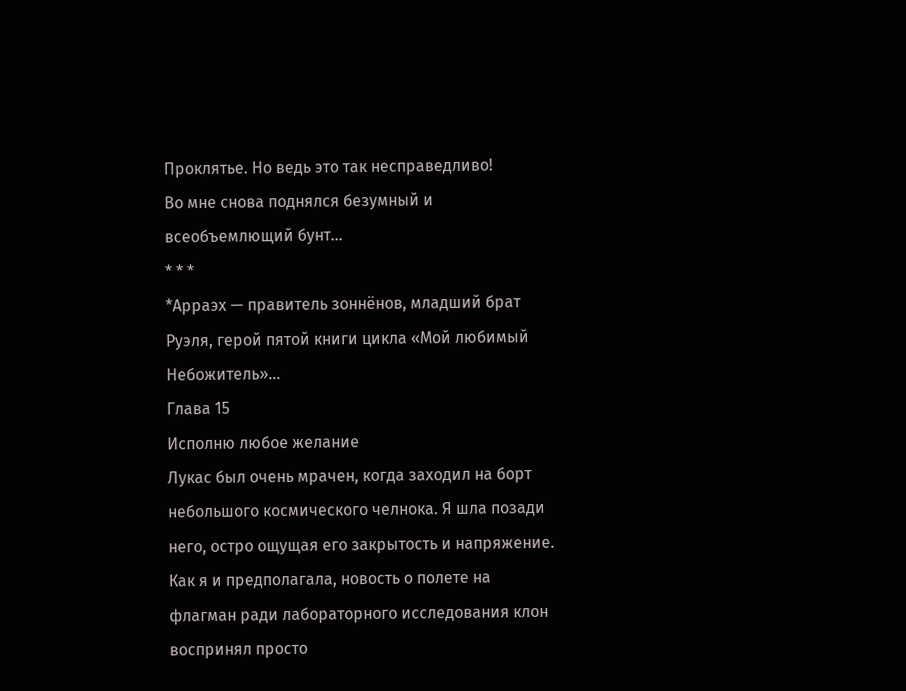Проклятье. Но ведь это так несправедливо!
Во мне снова поднялся безумный и всеобъемлющий бунт…
* * *
*Арраэх — правитель зоннёнов, младший брат Руэля, герой пятой книги цикла «Мой любимый Небожитель»…
Глава 15
Исполню любое желание
Лукас был очень мрачен, когда заходил на борт небольшого космического челнока. Я шла позади него, остро ощущая его закрытость и напряжение.
Как я и предполагала, новость о полете на флагман ради лабораторного исследования клон воспринял просто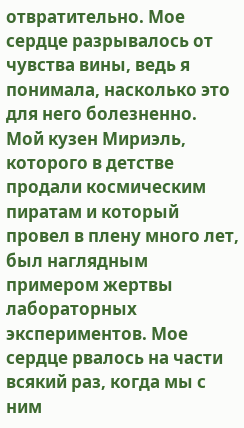отвратительно. Мое сердце разрывалось от чувства вины, ведь я понимала, насколько это для него болезненно.
Мой кузен Мириэль, которого в детстве продали космическим пиратам и который провел в плену много лет, был наглядным примером жертвы лабораторных экспериментов. Мое сердце рвалось на части всякий раз, когда мы с ним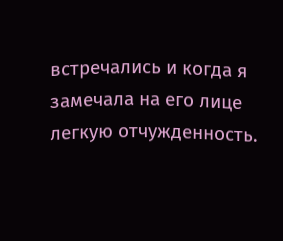встречались и когда я замечала на его лице легкую отчужденность.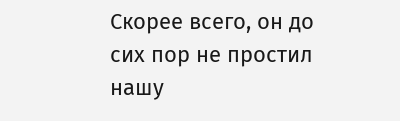Скорее всего, он до сих пор не простил нашу